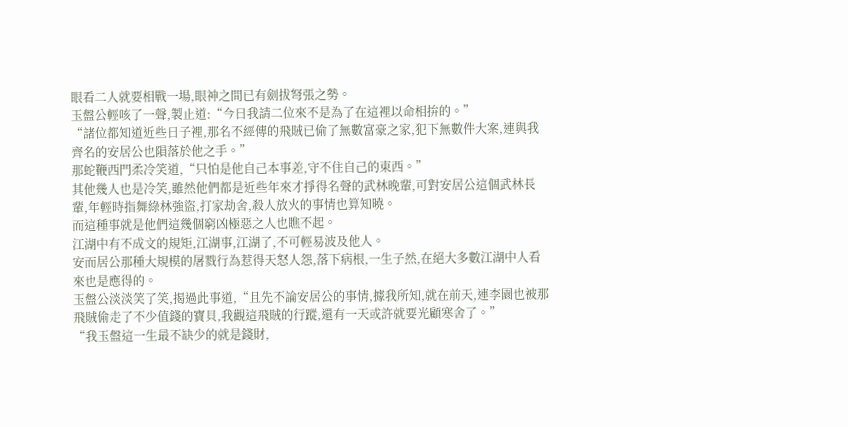眼看二人就要相戰一場,眼神之間已有劍拔弩張之勢。
玉盤公輕咳了一聲,製止道:“今日我請二位來不是為了在這裡以命相拚的。”
“諸位都知道近些日子裡,那名不經傳的飛賊已偷了無數富豪之家,犯下無數件大案,連與我齊名的安居公也隕落於他之手。”
那蛇鞭西門柔冷笑道,“只怕是他自己本事差,守不住自己的東西。”
其他幾人也是冷笑,雖然他們都是近些年來才掙得名聲的武林晚輩,可對安居公這個武林長輩,年輕時指舞綠林強盜,打家劫舍,殺人放火的事情也算知曉。
而這種事就是他們這幾個窮凶極惡之人也瞧不起。
江湖中有不成文的規矩,江湖事,江湖了,不可輕易波及他人。
安而居公那種大規模的屠戮行為惹得天怒人怨,落下病根,一生子然,在絕大多數江湖中人看來也是應得的。
玉盤公淡淡笑了笑,揭過此事道,“且先不論安居公的事情,據我所知,就在前天,連李園也被那飛賊偷走了不少值錢的寶貝,我觀這飛賊的行蹤,還有一天或許就要光顧寒舍了。”
“我玉盤這一生最不缺少的就是錢財,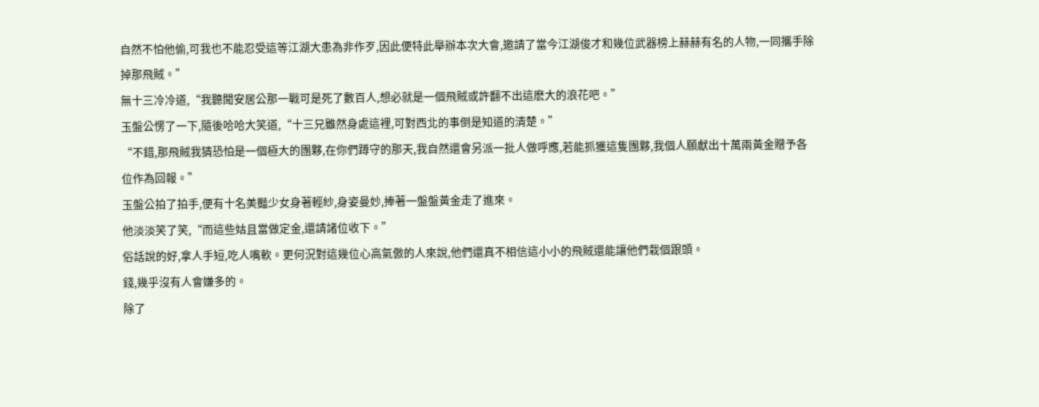自然不怕他偷,可我也不能忍受這等江湖大患為非作歹,因此便特此舉辦本次大會,邀請了當今江湖俊才和幾位武器榜上赫赫有名的人物,一同攜手除掉那飛賊。”
無十三冷冷道,“我聽聞安居公那一戰可是死了數百人,想必就是一個飛賊或許翻不出這麽大的浪花吧。”
玉盤公愣了一下,隨後哈哈大笑道,“十三兄雖然身處這裡,可對西北的事倒是知道的清楚。”
“不錯,那飛賊我猜恐怕是一個極大的團夥,在你們蹲守的那天,我自然還會另派一批人做呼應,若能抓獲這隻團夥,我個人願獻出十萬兩黃金贈予各位作為回報。”
玉盤公拍了拍手,便有十名美豔少女身著輕紗,身姿曼妙,捧著一盤盤黃金走了進來。
他淡淡笑了笑,“而這些姑且當做定金,還請諸位收下。”
俗話說的好,拿人手短,吃人嘴軟。更何況對這幾位心高氣傲的人來說,他們還真不相信這小小的飛賊還能讓他們栽個跟頭。
錢,幾乎沒有人會嫌多的。
除了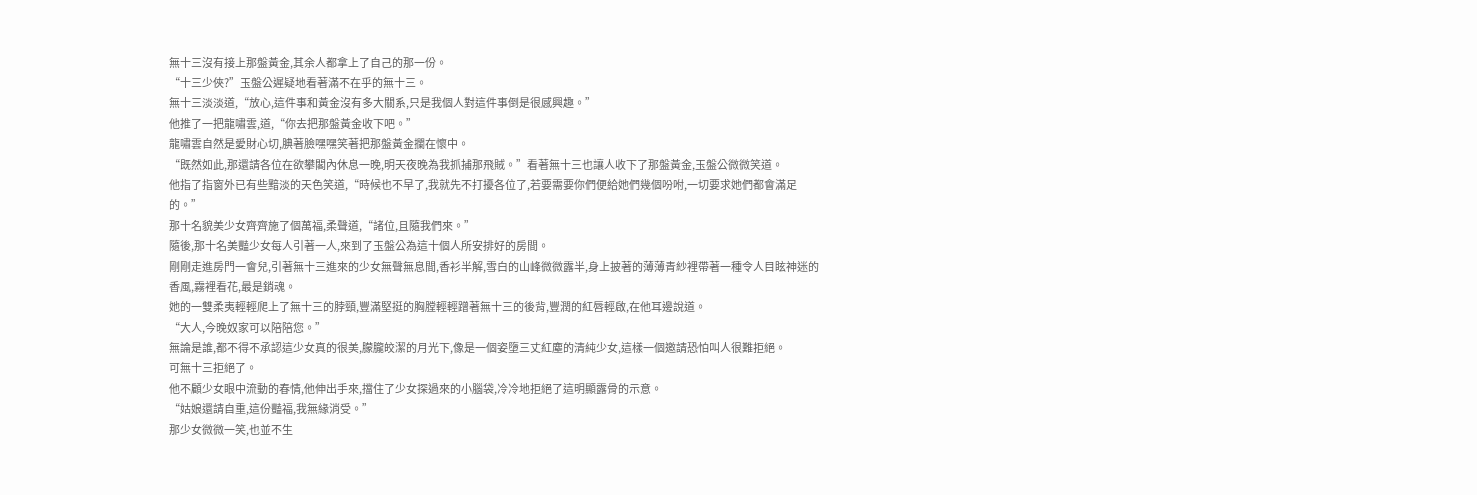無十三沒有接上那盤黃金,其余人都拿上了自己的那一份。
“十三少俠?”玉盤公遲疑地看著滿不在乎的無十三。
無十三淡淡道,“放心,這件事和黃金沒有多大關系,只是我個人對這件事倒是很感興趣。”
他推了一把龍嘯雲,道,“你去把那盤黃金收下吧。”
龍嘯雲自然是愛財心切,腆著臉嘿嘿笑著把那盤黃金攔在懷中。
“既然如此,那還請各位在欲攀閣內休息一晚,明天夜晚為我抓捕那飛賊。”看著無十三也讓人收下了那盤黃金,玉盤公微微笑道。
他指了指窗外已有些黯淡的天色笑道,“時候也不早了,我就先不打擾各位了,若要需要你們便給她們幾個吩咐,一切要求她們都會滿足的。”
那十名貌美少女齊齊施了個萬福,柔聲道,“諸位,且隨我們來。”
隨後,那十名美豔少女每人引著一人,來到了玉盤公為這十個人所安排好的房間。
剛剛走進房門一會兒,引著無十三進來的少女無聲無息間,香衫半解,雪白的山峰微微露半,身上披著的薄薄青紗裡帶著一種令人目眩神迷的香風,霧裡看花,最是銷魂。
她的一雙柔夷輕輕爬上了無十三的脖頸,豐滿堅挺的胸膛輕輕蹭著無十三的後背,豐潤的紅唇輕啟,在他耳邊說道。
“大人,今晚奴家可以陪陪您。”
無論是誰,都不得不承認這少女真的很美,朦朧皎潔的月光下,像是一個姿墮三丈紅塵的清純少女,這樣一個邀請恐怕叫人很難拒絕。
可無十三拒絕了。
他不顧少女眼中流動的春情,他伸出手來,擋住了少女探過來的小腦袋,冷冷地拒絕了這明顯露骨的示意。
“姑娘還請自重,這份豔福,我無緣消受。”
那少女微微一笑,也並不生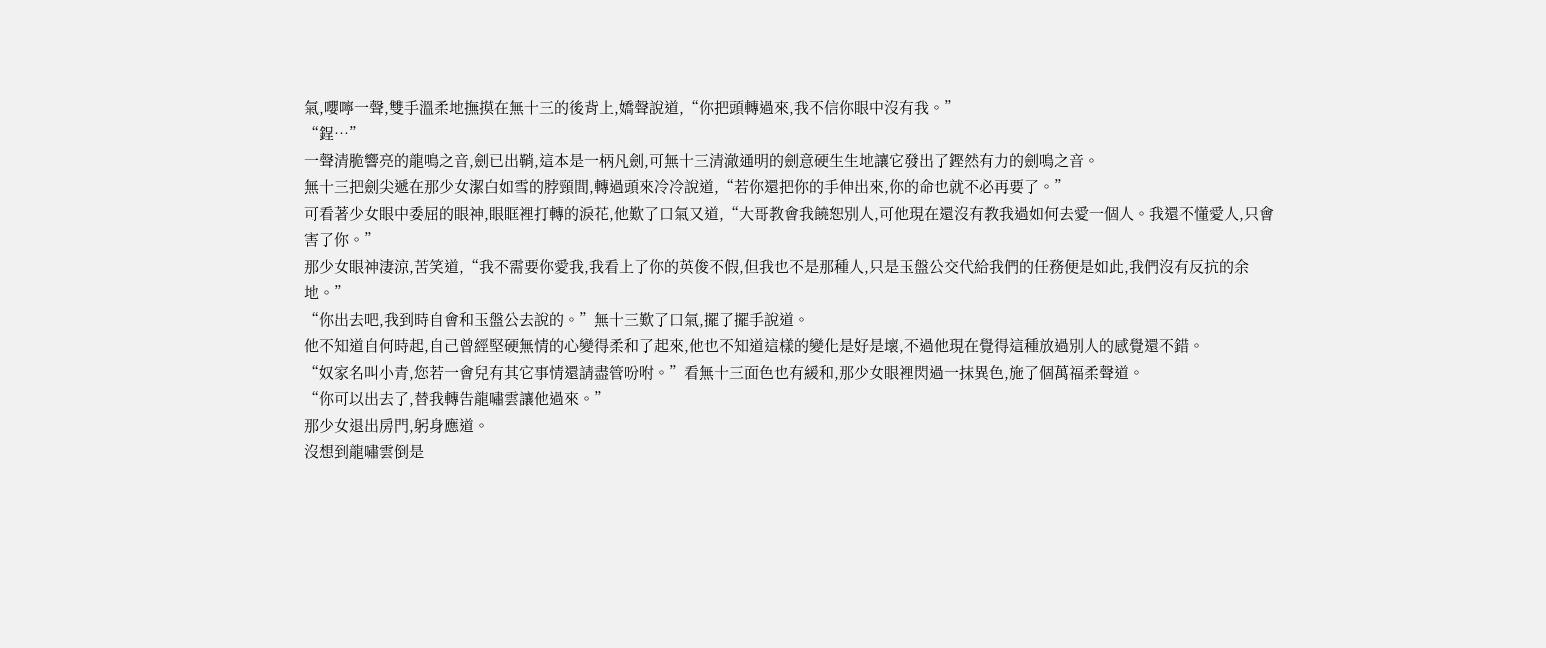氣,嚶嚀一聲,雙手溫柔地撫摸在無十三的後背上,嬌聲說道,“你把頭轉過來,我不信你眼中沒有我。”
“鋥…”
一聲清脆響亮的龍鳴之音,劍已出鞘,這本是一柄凡劍,可無十三清澈通明的劍意硬生生地讓它發出了鏗然有力的劍鳴之音。
無十三把劍尖遞在那少女潔白如雪的脖頸間,轉過頭來冷冷說道,“若你還把你的手伸出來,你的命也就不必再要了。”
可看著少女眼中委屈的眼神,眼眶裡打轉的淚花,他歎了口氣又道,“大哥教會我饒恕別人,可他現在還沒有教我過如何去愛一個人。我還不懂愛人,只會害了你。”
那少女眼神淒涼,苦笑道,“我不需要你愛我,我看上了你的英俊不假,但我也不是那種人,只是玉盤公交代給我們的任務便是如此,我們沒有反抗的余地。”
“你出去吧,我到時自會和玉盤公去說的。”無十三歎了口氣,擺了擺手說道。
他不知道自何時起,自己曾經堅硬無情的心變得柔和了起來,他也不知道這樣的變化是好是壞,不過他現在覺得這種放過別人的感覺還不錯。
“奴家名叫小青,您若一會兒有其它事情還請盡管吩咐。”看無十三面色也有緩和,那少女眼裡閃過一抹異色,施了個萬福柔聲道。
“你可以出去了,替我轉告龍嘯雲讓他過來。”
那少女退出房門,躬身應道。
沒想到龍嘯雲倒是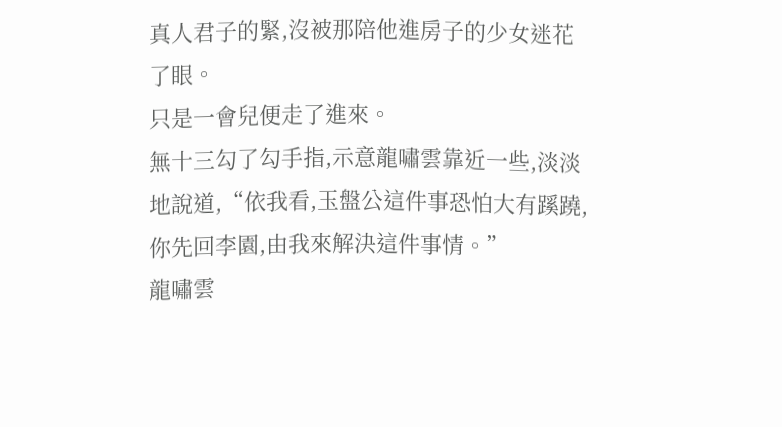真人君子的緊,沒被那陪他進房子的少女迷花了眼。
只是一會兒便走了進來。
無十三勾了勾手指,示意龍嘯雲靠近一些,淡淡地說道,“依我看,玉盤公這件事恐怕大有蹊蹺,你先回李園,由我來解決這件事情。”
龍嘯雲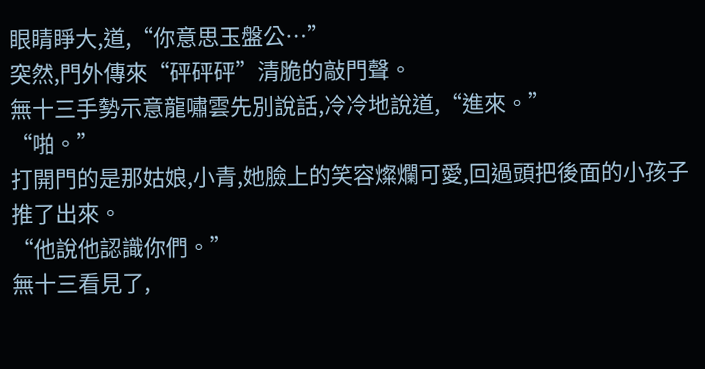眼睛睜大,道,“你意思玉盤公…”
突然,門外傳來“砰砰砰”清脆的敲門聲。
無十三手勢示意龍嘯雲先別說話,冷冷地說道,“進來。”
“啪。”
打開門的是那姑娘,小青,她臉上的笑容燦爛可愛,回過頭把後面的小孩子推了出來。
“他說他認識你們。”
無十三看見了,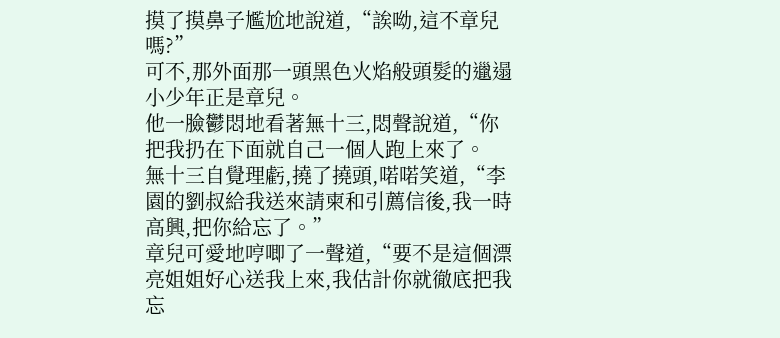摸了摸鼻子尷尬地說道,“誒呦,這不章兒嗎?”
可不,那外面那一頭黑色火焰般頭髮的邋遢小少年正是章兒。
他一臉鬱悶地看著無十三,悶聲說道,“你把我扔在下面就自己一個人跑上來了。
無十三自覺理虧,撓了撓頭,喏喏笑道,“李園的劉叔給我送來請柬和引薦信後,我一時高興,把你給忘了。”
章兒可愛地哼唧了一聲道,“要不是這個漂亮姐姐好心送我上來,我估計你就徹底把我忘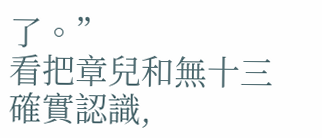了。”
看把章兒和無十三確實認識,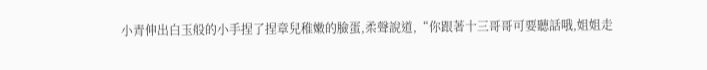小青伸出白玉般的小手捏了捏章兒稚嫩的臉蛋,柔聲說道,“你跟著十三哥哥可要聽話哦,姐姐走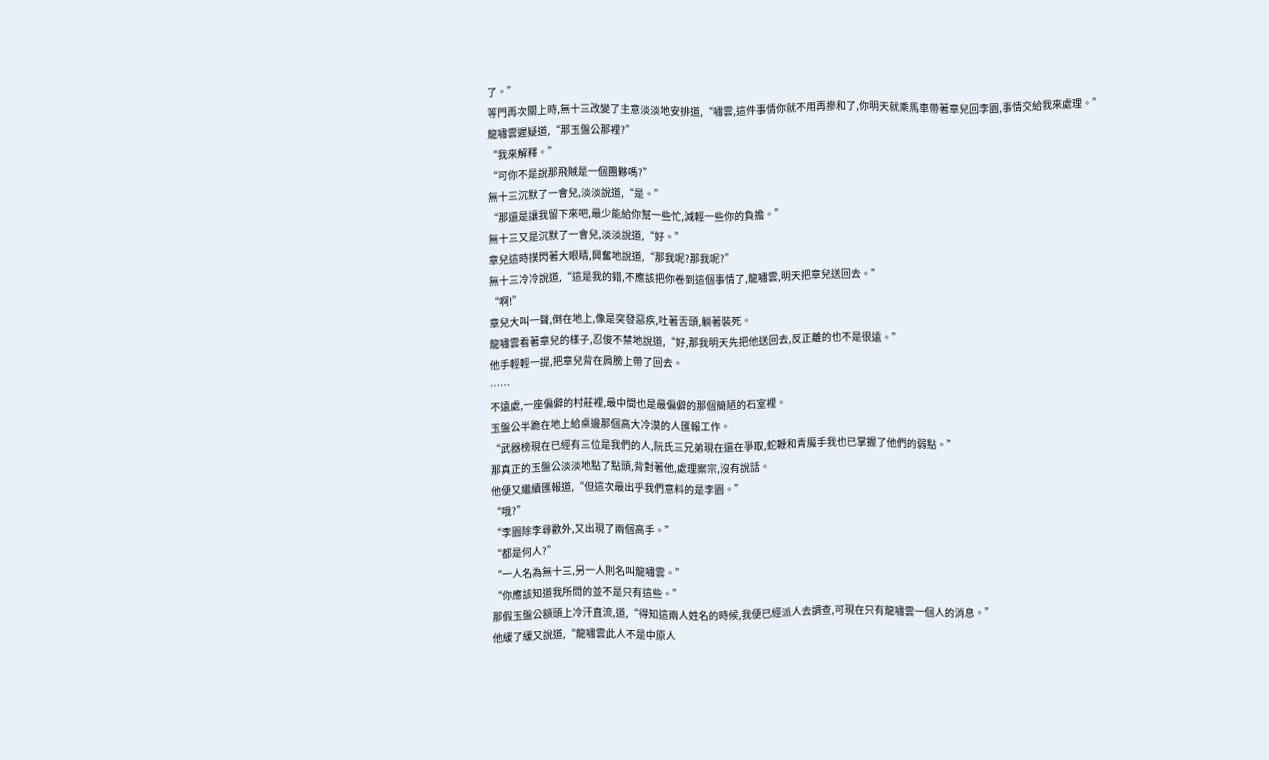了。”
等門再次關上時,無十三改變了主意淡淡地安排道,“嘯雲,這件事情你就不用再摻和了,你明天就乘馬車帶著章兒回李園,事情交給我來處理。”
龍嘯雲遲疑道,“那玉盤公那裡?”
“我來解釋。”
“可你不是說那飛賊是一個團夥嗎?”
無十三沉默了一會兒,淡淡說道,“是。”
“那還是讓我留下來吧,最少能給你幫一些忙,減輕一些你的負擔。”
無十三又是沉默了一會兒,淡淡說道,“好。”
章兒這時撲閃著大眼睛,興奮地說道,“那我呢?那我呢?”
無十三冷冷說道,“這是我的錯,不應該把你卷到這個事情了,龍嘯雲,明天把章兒送回去。”
“啊!”
章兒大叫一聲,倒在地上,像是突發惡疾,吐著舌頭,躺著裝死。
龍嘯雲看著章兒的樣子,忍俊不禁地說道,“好,那我明天先把他送回去,反正離的也不是很遠。”
他手輕輕一提,把章兒背在肩膀上帶了回去。
……
不遠處,一座偏僻的村莊裡,最中間也是最偏僻的那個簡陋的石室裡。
玉盤公半跪在地上給桌邊那個高大冷漠的人匯報工作。
“武器榜現在已經有三位是我們的人,阮氏三兄弟現在還在爭取,蛇鞭和青魔手我也已掌握了他們的弱點。”
那真正的玉盤公淡淡地點了點頭,背對著他,處理案宗,沒有說話。
他便又繼續匯報道,“但這次最出乎我們意料的是李園。”
“哦?”
“李園除李尋歡外,又出現了兩個高手。”
“都是何人?”
“一人名為無十三,另一人則名叫龍嘯雲。”
“你應該知道我所問的並不是只有這些。”
那假玉盤公額頭上冷汗直流,道,“得知這兩人姓名的時候,我便已經派人去調查,可現在只有龍嘯雲一個人的消息。”
他緩了緩又說道,“龍嘯雲此人不是中原人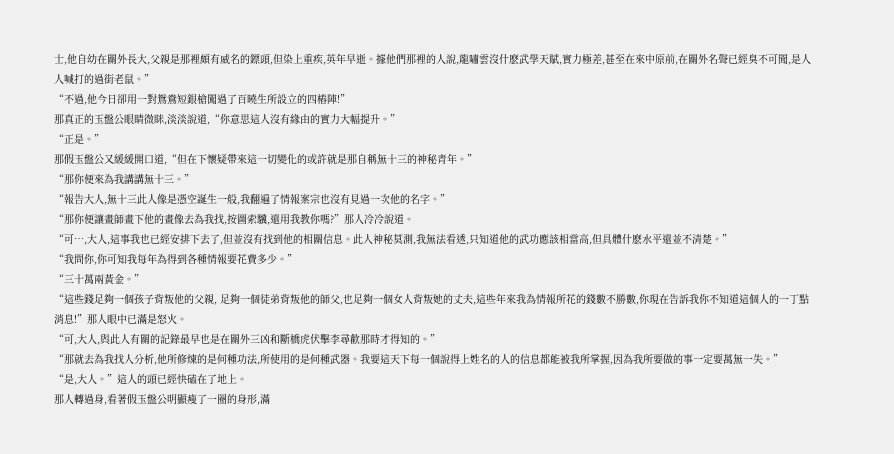士,他自幼在關外長大,父親是那裡頗有威名的鏢頭,但染上重疾,英年早逝。據他們那裡的人說,龍嘯雲沒什麽武學天賦,實力極差,甚至在來中原前,在關外名聲已經臭不可聞,是人人喊打的過街老鼠。”
“不過,他今日卻用一對鴛鴦短銀槍闖過了百曉生所設立的四樁陣!”
那真正的玉盤公眼睛微眯,淡淡說道,“你意思這人沒有緣由的實力大幅提升。”
“正是。”
那假玉盤公又緩緩開口道,“但在下懷疑帶來這一切變化的或許就是那自稱無十三的神秘青年。”
“那你便來為我講講無十三。”
“報告大人,無十三此人像是憑空誕生一般,我翻遍了情報案宗也沒有見過一次他的名字。”
“那你便讓畫師畫下他的畫像去為我找,按圖索驥,還用我教你嗎?”那人冷冷說道。
“可…,大人,這事我也已經安排下去了,但並沒有找到他的相關信息。此人神秘莫測,我無法看透,只知道他的武功應該相當高,但具體什麽水平還並不清楚。”
“我問你,你可知我每年為得到各種情報要花費多少。”
“三十萬兩黃金。”
“這些錢足夠一個孩子背叛他的父親, 足夠一個徒弟背叛他的師父,也足夠一個女人背叛她的丈夫,這些年來我為情報所花的錢數不勝數,你現在告訴我你不知道這個人的一丁點消息!”那人眼中已滿是怒火。
“可,大人,與此人有關的記錄最早也是在關外三凶和斷橋虎伏擊李尋歡那時才得知的。”
“那就去為我找人分析,他所修煉的是何種功法,所使用的是何種武器。我要這天下每一個說得上姓名的人的信息都能被我所掌握,因為我所要做的事一定要萬無一失。”
“是,大人。”這人的頭已經快磕在了地上。
那人轉過身,看著假玉盤公明顯瘦了一圈的身形,滿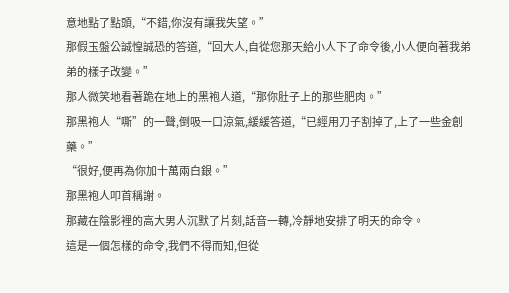意地點了點頭,“不錯,你沒有讓我失望。”
那假玉盤公誠惶誠恐的答道,“回大人,自從您那天給小人下了命令後,小人便向著我弟弟的樣子改變。”
那人微笑地看著跪在地上的黑袍人道,“那你肚子上的那些肥肉。”
那黑袍人“嘶”的一聲,倒吸一口涼氣,緩緩答道,“已經用刀子割掉了,上了一些金創藥。”
“很好,便再為你加十萬兩白銀。”
那黑袍人叩首稱謝。
那藏在陰影裡的高大男人沉默了片刻,話音一轉,冷靜地安排了明天的命令。
這是一個怎樣的命令,我們不得而知,但從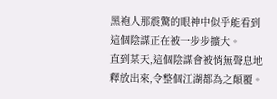黑袍人那震驚的眼神中似乎能看到這個陰謀正在被一步步擴大。
直到某天,這個陰謀會被悄無聲息地釋放出來,令整個江湖都為之顛覆。